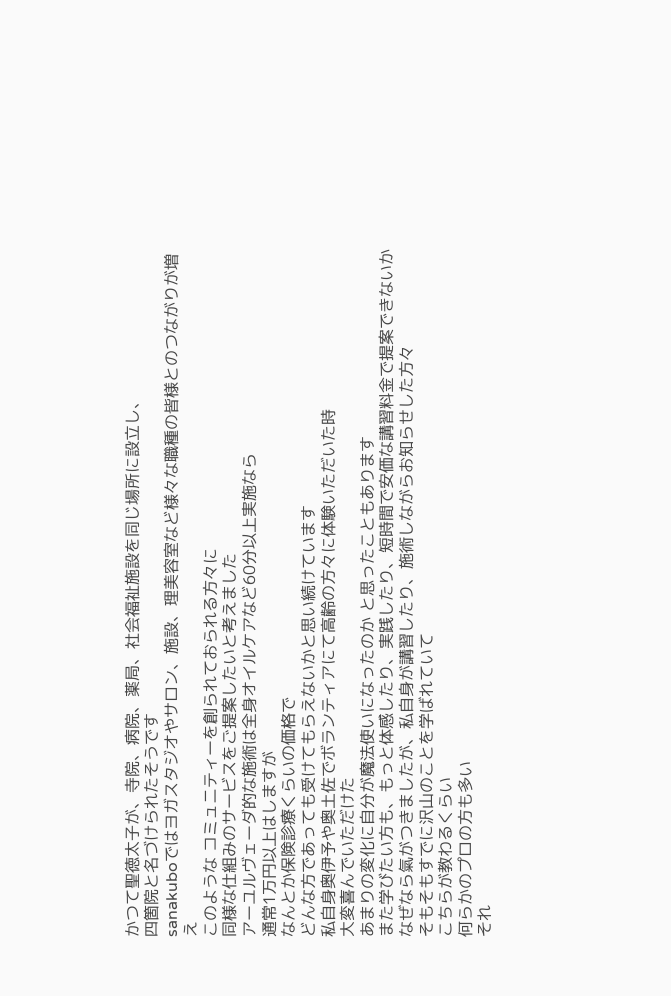かつて聖徳太子が、寺院、病院、薬局、社会福祉施設を同じ場所に設立し、
四箇院と名づけられたそうです
sanakuboではヨガスタジオやサロン、施設、理美容室など様々な職種の皆様とのつながりが増え
このような コミュニティーを創られておられる方々に
同様な仕組みのサービスをご提案したいと考えました
アーユルヴェーダ的な施術は全身オイルケアなど60分以上実施なら
通常1万円以上はしますが
なんとか保険診療くらいの価格で
どんな方であっても受けてもらえないかと思い続けています
私自身奥伊予や奥土佐でボランティアにて高齢の方々に体験いただいた時
大変喜んでいただけた
あまりの変化に自分が魔法使いになったのか と思ったこともあります
また学びたい方も、もっと体感したり、実践したり、短時間で安価な講習料金で提案できないか
なぜなら氣がつきましたが、私自身が講習したり、施術しながらお知らせした方々
そもそもすでに沢山のことを学ばれていて
こちらが教わるくらい
何らかのプロの方も多い
それ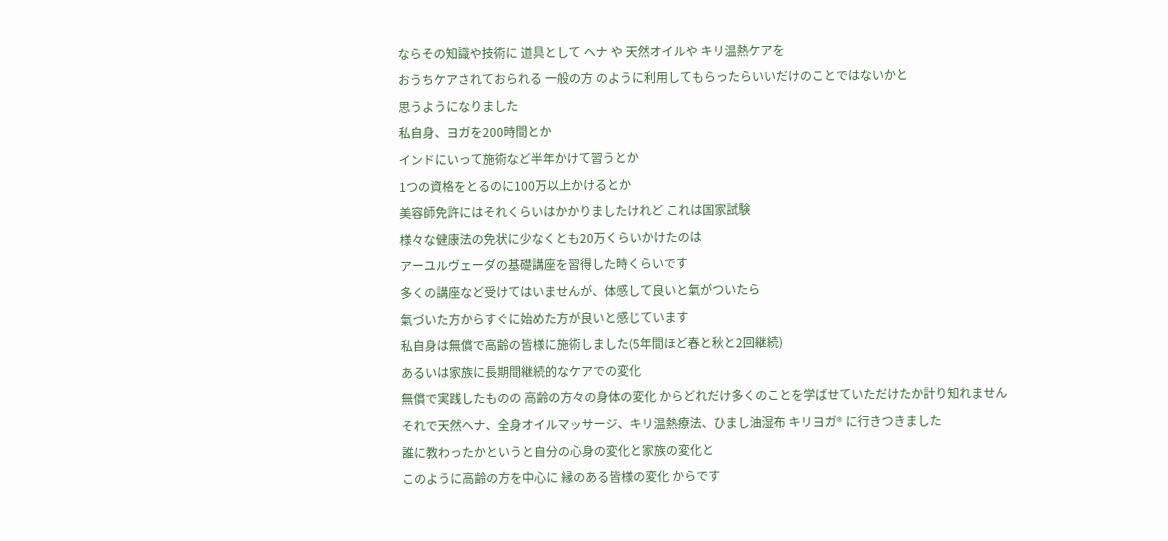ならその知識や技術に 道具として ヘナ や 天然オイルや キリ温熱ケアを
おうちケアされておられる 一般の方 のように利用してもらったらいいだけのことではないかと
思うようになりました
私自身、ヨガを200時間とか
インドにいって施術など半年かけて習うとか
1つの資格をとるのに100万以上かけるとか
美容師免許にはそれくらいはかかりましたけれど これは国家試験
様々な健康法の免状に少なくとも20万くらいかけたのは
アーユルヴェーダの基礎講座を習得した時くらいです
多くの講座など受けてはいませんが、体感して良いと氣がついたら
氣づいた方からすぐに始めた方が良いと感じています
私自身は無償で高齢の皆様に施術しました(5年間ほど春と秋と2回継続)
あるいは家族に長期間継続的なケアでの変化
無償で実践したものの 高齢の方々の身体の変化 からどれだけ多くのことを学ばせていただけたか計り知れません
それで天然ヘナ、全身オイルマッサージ、キリ温熱療法、ひまし油湿布 キリヨガ® に行きつきました
誰に教わったかというと自分の心身の変化と家族の変化と
このように高齢の方を中心に 縁のある皆様の変化 からです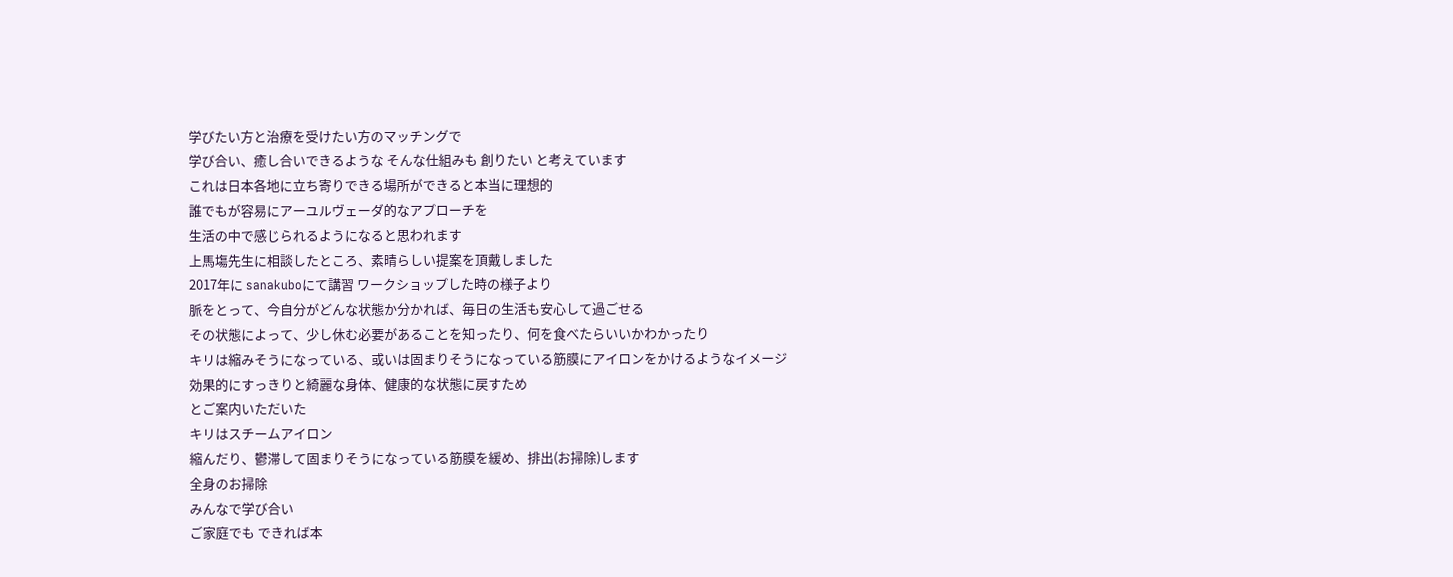学びたい方と治療を受けたい方のマッチングで
学び合い、癒し合いできるような そんな仕組みも 創りたい と考えています
これは日本各地に立ち寄りできる場所ができると本当に理想的
誰でもが容易にアーユルヴェーダ的なアプローチを
生活の中で感じられるようになると思われます
上馬塲先生に相談したところ、素晴らしい提案を頂戴しました
2017年に sanakuboにて講習 ワークショップした時の様子より
脈をとって、今自分がどんな状態か分かれば、毎日の生活も安心して過ごせる
その状態によって、少し休む必要があることを知ったり、何を食べたらいいかわかったり
キリは縮みそうになっている、或いは固まりそうになっている筋膜にアイロンをかけるようなイメージ
効果的にすっきりと綺麗な身体、健康的な状態に戻すため
とご案内いただいた
キリはスチームアイロン
縮んだり、鬱滞して固まりそうになっている筋膜を緩め、排出(お掃除)します
全身のお掃除
みんなで学び合い
ご家庭でも できれば本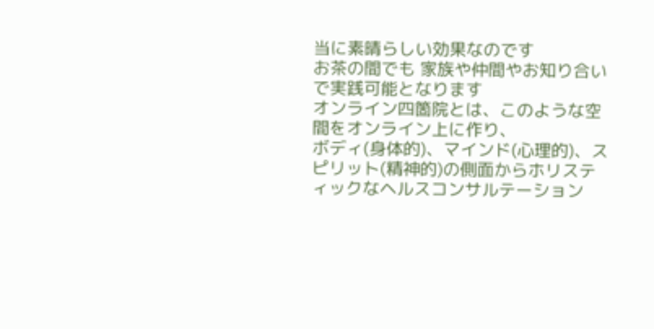当に素晴らしい効果なのです
お茶の間でも 家族や仲間やお知り合いで実践可能となります
オンライン四箇院とは、このような空間をオンライン上に作り、
ボディ(身体的)、マインド(心理的)、スピリット(精神的)の側面からホリスティックなヘルスコンサルテーション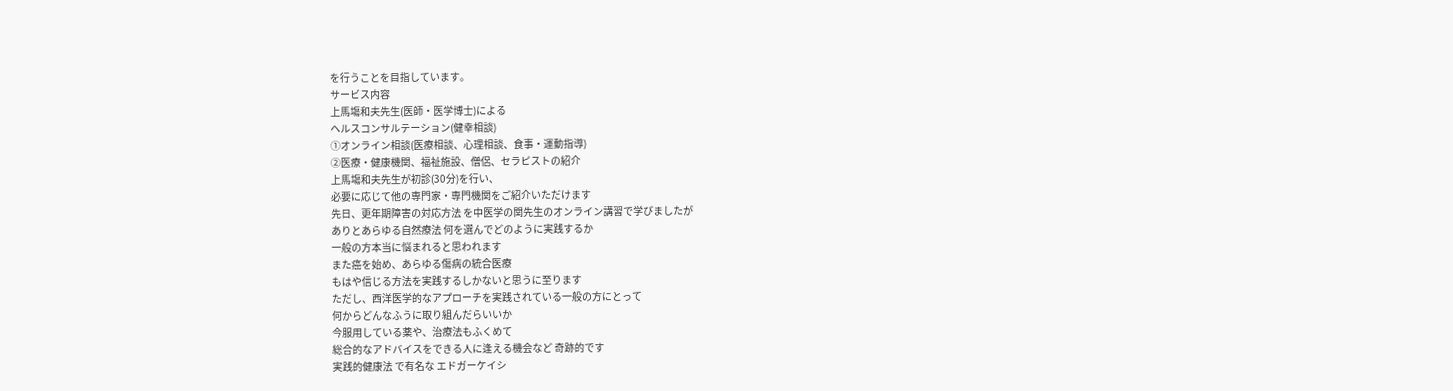を行うことを目指しています。
サービス内容
上馬塲和夫先生(医師・医学博士)による
ヘルスコンサルテーション(健幸相談)
①オンライン相談(医療相談、心理相談、食事・運動指導)
②医療・健康機関、福祉施設、僧侶、セラピストの紹介
上馬塲和夫先生が初診(30分)を行い、
必要に応じて他の専門家・専門機関をご紹介いただけます
先日、更年期障害の対応方法 を中医学の関先生のオンライン講習で学びましたが
ありとあらゆる自然療法 何を選んでどのように実践するか
一般の方本当に悩まれると思われます
また癌を始め、あらゆる傷病の統合医療
もはや信じる方法を実践するしかないと思うに至ります
ただし、西洋医学的なアプローチを実践されている一般の方にとって
何からどんなふうに取り組んだらいいか
今服用している薬や、治療法もふくめて
総合的なアドバイスをできる人に逢える機会など 奇跡的です
実践的健康法 で有名な エドガーケイシ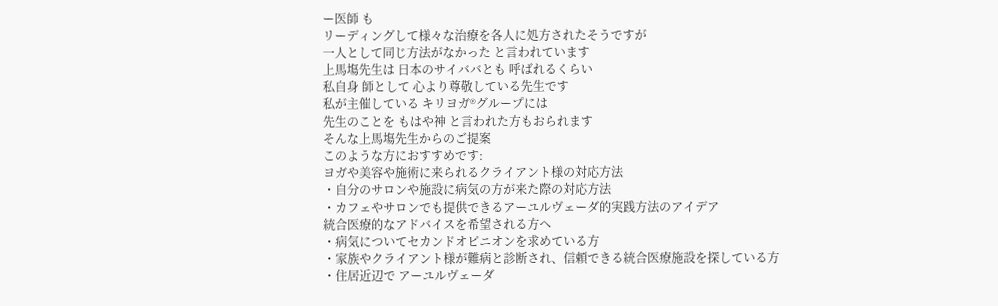ー医師 も
リーディングして様々な治療を各人に処方されたそうですが
一人として同じ方法がなかった と言われています
上馬塲先生は 日本のサイババとも 呼ばれるくらい
私自身 師として 心より尊敬している先生です
私が主催している キリヨガ®グループには
先生のことを もはや神 と言われた方もおられます
そんな上馬塲先生からのご提案
このような方におすすめです:
ヨガや美容や施術に来られるクライアント様の対応方法
・自分のサロンや施設に病気の方が来た際の対応方法
・カフェやサロンでも提供できるアーユルヴェーダ的実践方法のアイデア
統合医療的なアドバイスを希望される方へ
・病気についてセカンドオピニオンを求めている方
・家族やクライアント様が難病と診断され、信頼できる統合医療施設を探している方
・住居近辺で アーユルヴェーダ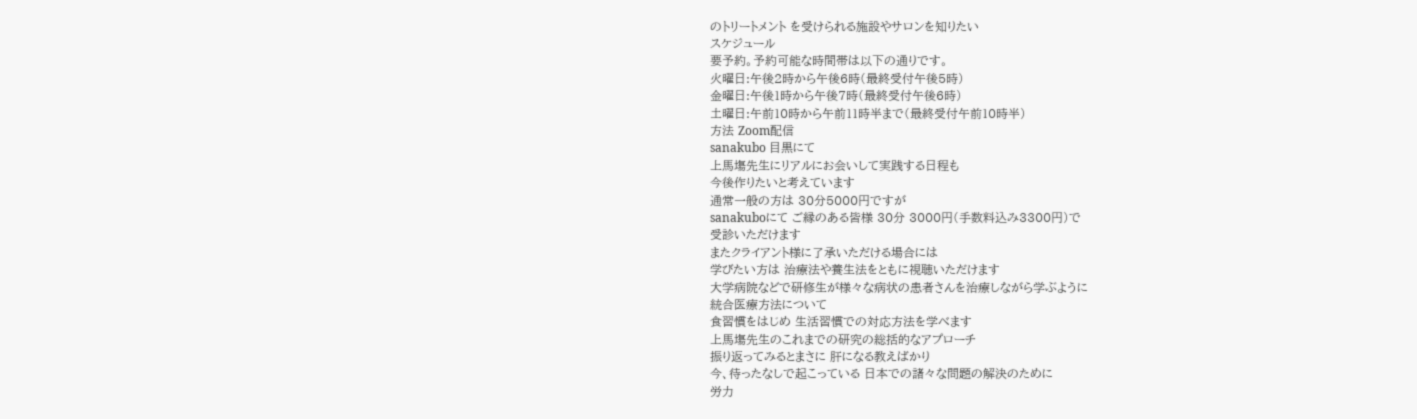のトリートメント を受けられる施設やサロンを知りたい
スケジュール
要予約。予約可能な時間帯は以下の通りです。
火曜日:午後2時から午後6時(最終受付午後5時)
金曜日:午後1時から午後7時(最終受付午後6時)
土曜日:午前10時から午前11時半まで(最終受付午前10時半)
方法 Zoom配信
sanakubo 目黒にて
上馬塲先生にリアルにお会いして実践する日程も
今後作りたいと考えています
通常一般の方は 30分5000円ですが
sanakuboにて ご縁のある皆様 30分 3000円(手数料込み3300円)で
受診いただけます
またクライアント様に了承いただける場合には
学びたい方は 治療法や養生法をともに視聴いただけます
大学病院などで研修生が様々な病状の患者さんを治療しながら学ぶように
統合医療方法について
食習慣をはじめ 生活習慣での対応方法を学べます
上馬塲先生のこれまでの研究の総括的なアプローチ
振り返ってみるとまさに 肝になる教えばかり
今、待ったなしで起こっている 日本での諸々な問題の解決のために
労力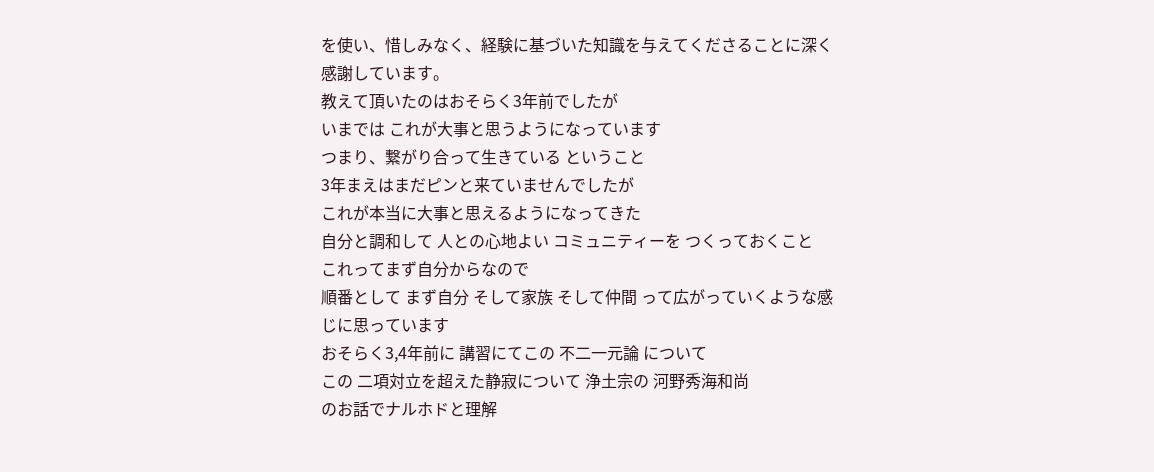を使い、惜しみなく、経験に基づいた知識を与えてくださることに深く感謝しています。
教えて頂いたのはおそらく3年前でしたが
いまでは これが大事と思うようになっています
つまり、繋がり合って生きている ということ
3年まえはまだピンと来ていませんでしたが
これが本当に大事と思えるようになってきた
自分と調和して 人との心地よい コミュニティーを つくっておくこと
これってまず自分からなので
順番として まず自分 そして家族 そして仲間 って広がっていくような感じに思っています
おそらく3,4年前に 講習にてこの 不二一元論 について
この 二項対立を超えた静寂について 浄土宗の 河野秀海和尚
のお話でナルホドと理解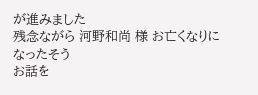が進みました
残念ながら 河野和尚 様 お亡くなりになったそう
お話を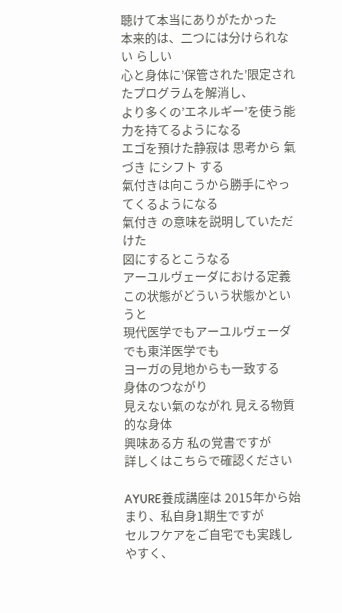聴けて本当にありがたかった
本来的は、二つには分けられない らしい
心と身体に’保管された’限定されたプログラムを解消し、
より多くの’エネルギー’を使う能力を持てるようになる
エゴを預けた静寂は 思考から 氣づき にシフト する
氣付きは向こうから勝手にやってくるようになる
氣付き の意味を説明していただけた
図にするとこうなる
アーユルヴェーダにおける定義
この状態がどういう状態かというと
現代医学でもアーユルヴェーダでも東洋医学でも
ヨーガの見地からも一致する
身体のつながり
見えない氣のながれ 見える物質的な身体
興味ある方 私の覚書ですが
詳しくはこちらで確認ください

AYURE養成講座は 2015年から始まり、私自身1期生ですが
セルフケアをご自宅でも実践しやすく、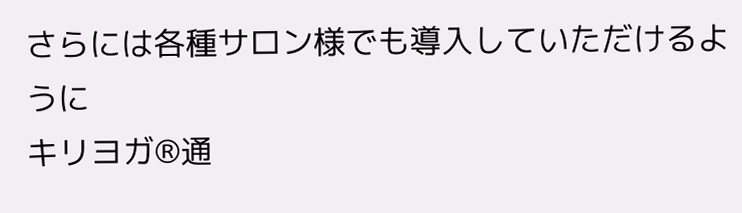さらには各種サロン様でも導入していただけるように
キリヨガ®通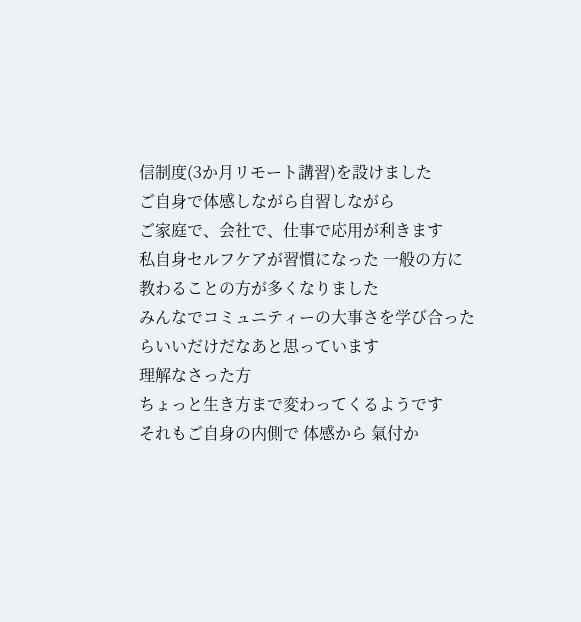信制度(3か月リモート講習)を設けました
ご自身で体感しながら自習しながら
ご家庭で、会社で、仕事で応用が利きます
私自身セルフケアが習慣になった 一般の方に教わることの方が多くなりました
みんなでコミュニティーの大事さを学び合ったらいいだけだなあと思っています
理解なさった方
ちょっと生き方まで変わってくるようです
それもご自身の内側で 体感から 氣付か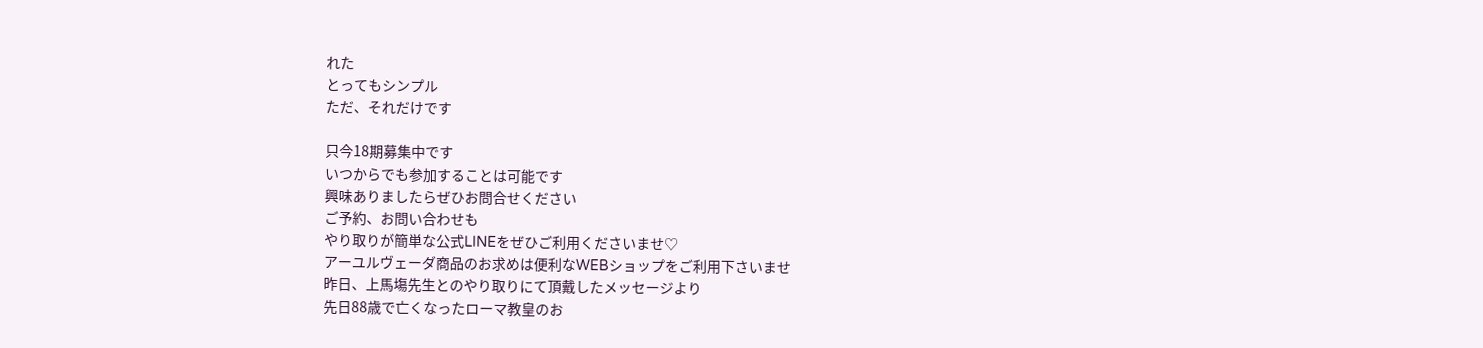れた
とってもシンプル
ただ、それだけです

只今18期募集中です
いつからでも参加することは可能です
興味ありましたらぜひお問合せください
ご予約、お問い合わせも
やり取りが簡単な公式LINEをぜひご利用くださいませ♡
アーユルヴェーダ商品のお求めは便利なWEBショップをご利用下さいませ
昨日、上馬塲先生とのやり取りにて頂戴したメッセージより
先日88歳で亡くなったローマ教皇のお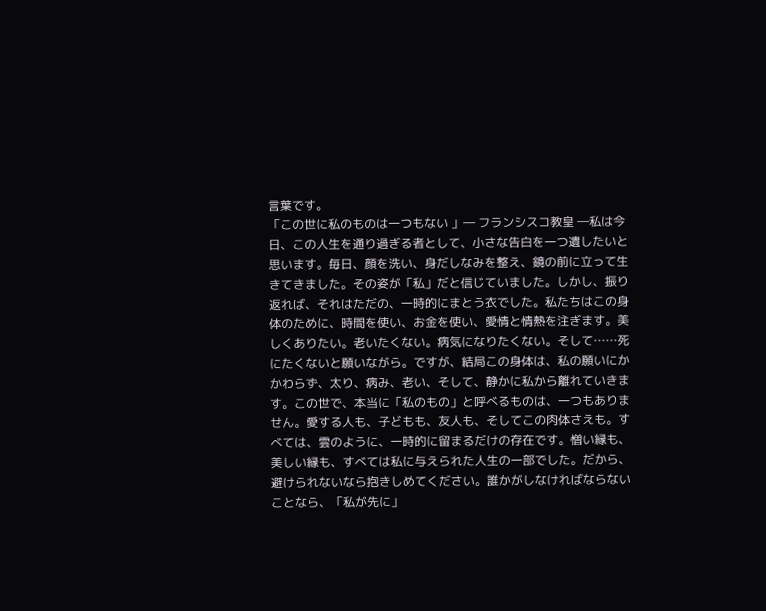言葉です。
「この世に私のものは一つもない 」― フランシスコ教皇 ―私は今日、この人生を通り過ぎる者として、小さな告白を一つ遺したいと思います。毎日、顔を洗い、身だしなみを整え、鏡の前に立って生きてきました。その姿が「私」だと信じていました。しかし、振り返れば、それはただの、一時的にまとう衣でした。私たちはこの身体のために、時間を使い、お金を使い、愛情と情熱を注ぎます。美しくありたい。老いたくない。病気になりたくない。そして……死にたくないと願いながら。ですが、結局この身体は、私の願いにかかわらず、太り、病み、老い、そして、静かに私から離れていきます。この世で、本当に「私のもの」と呼べるものは、一つもありません。愛する人も、子どもも、友人も、そしてこの肉体さえも。すべては、雲のように、一時的に留まるだけの存在です。憎い縁も、美しい縁も、すべては私に与えられた人生の一部でした。だから、避けられないなら抱きしめてください。誰かがしなければならないことなら、「私が先に」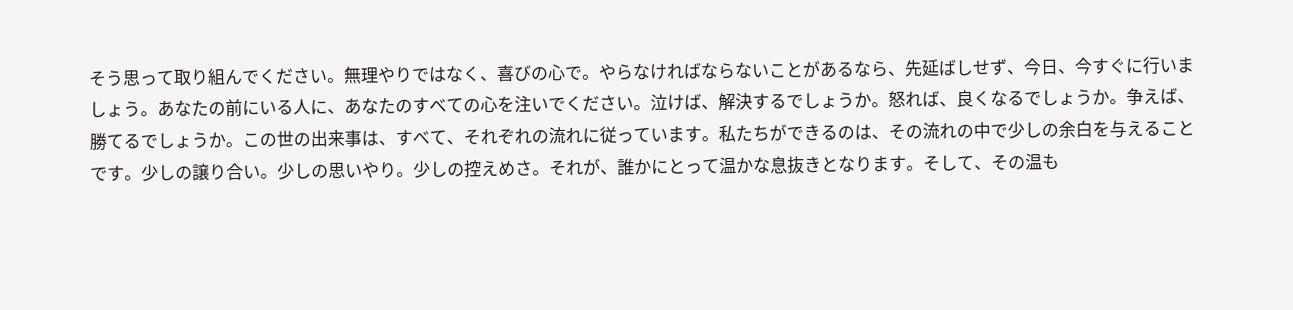そう思って取り組んでください。無理やりではなく、喜びの心で。やらなければならないことがあるなら、先延ばしせず、今日、今すぐに行いましょう。あなたの前にいる人に、あなたのすべての心を注いでください。泣けば、解決するでしょうか。怒れば、良くなるでしょうか。争えば、勝てるでしょうか。この世の出来事は、すべて、それぞれの流れに従っています。私たちができるのは、その流れの中で少しの余白を与えることです。少しの譲り合い。少しの思いやり。少しの控えめさ。それが、誰かにとって温かな息抜きとなります。そして、その温も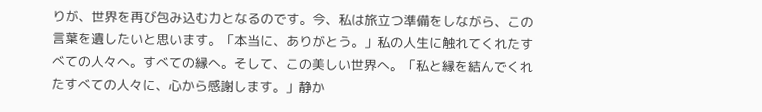りが、世界を再び包み込む力となるのです。今、私は旅立つ準備をしながら、この言葉を遺したいと思います。「本当に、ありがとう。」私の人生に触れてくれたすべての人々へ。すべての縁へ。そして、この美しい世界へ。「私と縁を結んでくれたすべての人々に、心から感謝します。」静か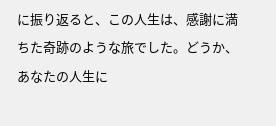に振り返ると、この人生は、感謝に満ちた奇跡のような旅でした。どうか、あなたの人生に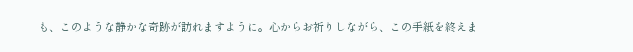も、このような静かな奇跡が訪れますように。心からお祈りしながら、この手紙を終えま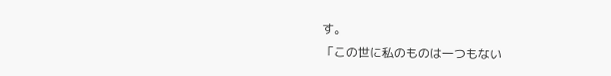す。
「この世に私のものは一つもない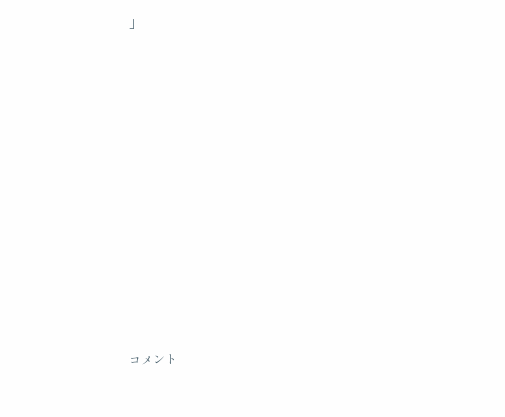」













コメント